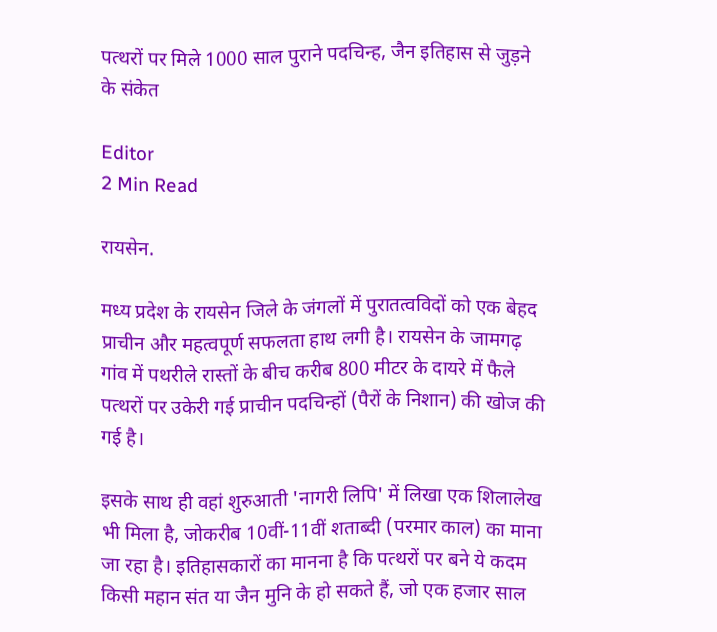पत्थरों पर मिले 1000 साल पुराने पदचिन्ह, जैन इतिहास से जुड़ने के संकेत

Editor
2 Min Read

रायसेन.

मध्य प्रदेश के रायसेन जिले के जंगलों में पुरातत्वविदों को एक बेहद प्राचीन और महत्वपूर्ण सफलता हाथ लगी है। रायसेन के जामगढ़ गांव में पथरीले रास्तों के बीच करीब 800 मीटर के दायरे में फैले पत्थरों पर उकेरी गई प्राचीन पदचिन्हों (पैरों के निशान) की खोज की गई है।

इसके साथ ही वहां शुरुआती 'नागरी लिपि' में लिखा एक शिलालेख भी मिला है, जोकरीब 10वीं-11वीं शताब्दी (परमार काल) का माना जा रहा है। इतिहासकारों का मानना है कि पत्थरों पर बने ये कदम किसी महान संत या जैन मुनि के हो सकते हैं, जो एक हजार साल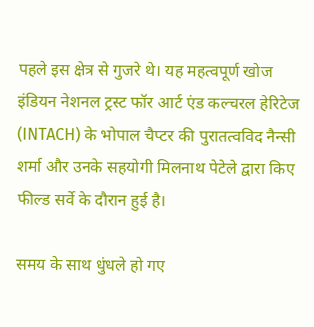पहले इस क्षेत्र से गुजरे थे। यह महत्वपूर्ण खोज इंडियन नेशनल ट्रस्ट फॉर आर्ट एंड कल्चरल हेरिटेज (INTACH) के भोपाल चैप्टर की पुरातत्वविद नैन्सी शर्मा और उनके सहयोगी मिलनाथ पेटेले द्वारा किए फील्ड सर्वे के दौरान हुई है।

समय के साथ धुंधले हो गए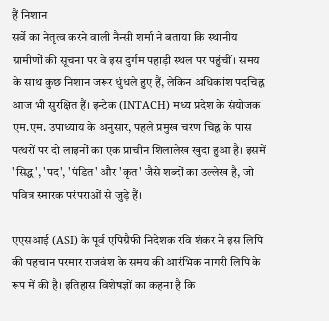हैं निशान
सर्वे का नेतृत्व करने वाली नैन्सी शर्मा ने बताया कि स्थानीय ग्रामीणों की सूचना पर वे इस दुर्गम पहाड़ी स्थल पर पहुंचीं। समय के साथ कुछ निशान जरूर धुंधले हुए हैं, लेकिन अधिकांश पदचिह्न आज भी सुरक्षित हैं। इन्टेक (INTACH) मध्य प्रदेश के संयोजक एम.एम. उपाध्याय के अनुसार, पहले प्रमुख चरण चिह्न के पास पत्थरों पर दो लाइनों का एक प्राचीन शिलालेख खुदा हुआ है। इसमें 'सिद्ध', 'पद', 'पंडित' और 'कृत' जैसे शब्दों का उल्लेख है, जो पवित्र स्मारक परंपराओं से जुड़े हैं।

एएसआई (ASI) के पूर्व एपिग्रैफी निदेशक रवि शंकर ने इस लिपि की पहचान परमार राजवंश के समय की आरंभिक नागरी लिपि के रूप में की है। इतिहास विशेषज्ञों का कहना है कि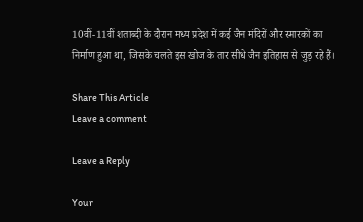10वीं-11वीं शताब्दी के दौरान मध्य प्रदेश में कई जैन मंदिरों और स्मारकों का निर्माण हुआ था, जिसके चलते इस खोज के तार सीधे जैन इतिहास से जुड़ रहे हैं।

Share This Article
Leave a comment

Leave a Reply

Your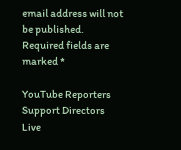email address will not be published. Required fields are marked *

YouTube Reporters Support Directors Live